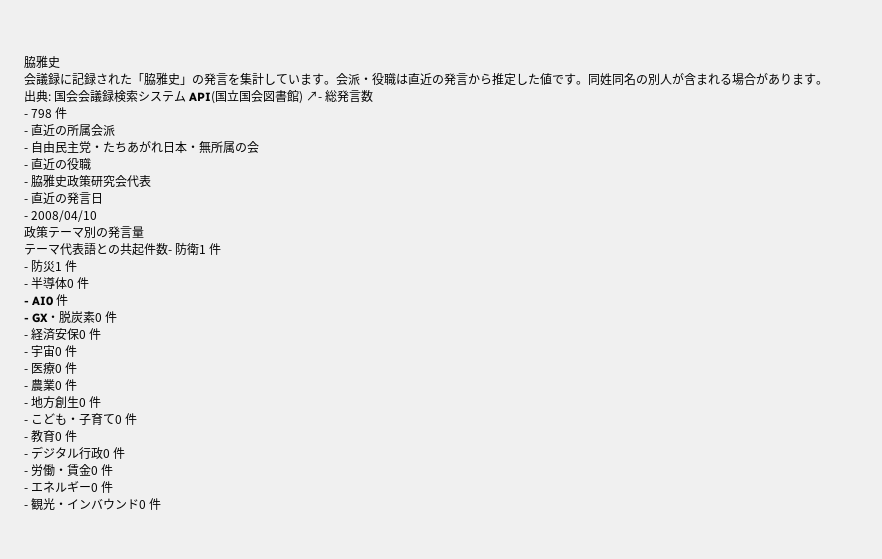脇雅史
会議録に記録された「脇雅史」の発言を集計しています。会派・役職は直近の発言から推定した値です。同姓同名の別人が含まれる場合があります。
出典: 国会会議録検索システム API(国立国会図書館) ↗- 総発言数
- 798 件
- 直近の所属会派
- 自由民主党・たちあがれ日本・無所属の会
- 直近の役職
- 脇雅史政策研究会代表
- 直近の発言日
- 2008/04/10
政策テーマ別の発言量
テーマ代表語との共起件数- 防衛1 件
- 防災1 件
- 半導体0 件
- AI0 件
- GX・脱炭素0 件
- 経済安保0 件
- 宇宙0 件
- 医療0 件
- 農業0 件
- 地方創生0 件
- こども・子育て0 件
- 教育0 件
- デジタル行政0 件
- 労働・賃金0 件
- エネルギー0 件
- 観光・インバウンド0 件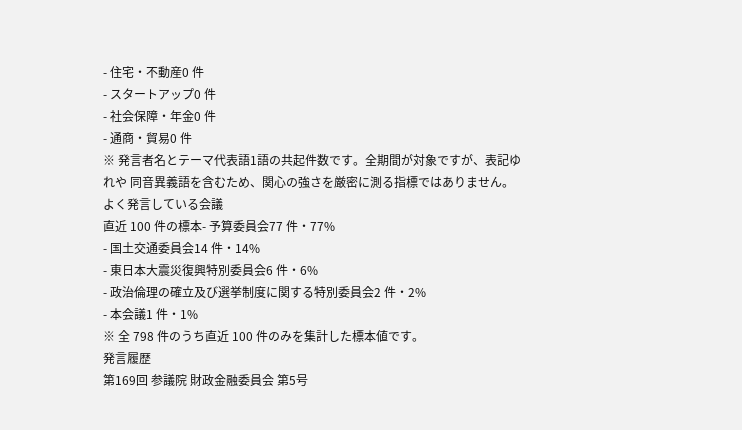- 住宅・不動産0 件
- スタートアップ0 件
- 社会保障・年金0 件
- 通商・貿易0 件
※ 発言者名とテーマ代表語1語の共起件数です。全期間が対象ですが、表記ゆれや 同音異義語を含むため、関心の強さを厳密に測る指標ではありません。
よく発言している会議
直近 100 件の標本- 予算委員会77 件・77%
- 国土交通委員会14 件・14%
- 東日本大震災復興特別委員会6 件・6%
- 政治倫理の確立及び選挙制度に関する特別委員会2 件・2%
- 本会議1 件・1%
※ 全 798 件のうち直近 100 件のみを集計した標本値です。
発言履歴
第169回 参議院 財政金融委員会 第5号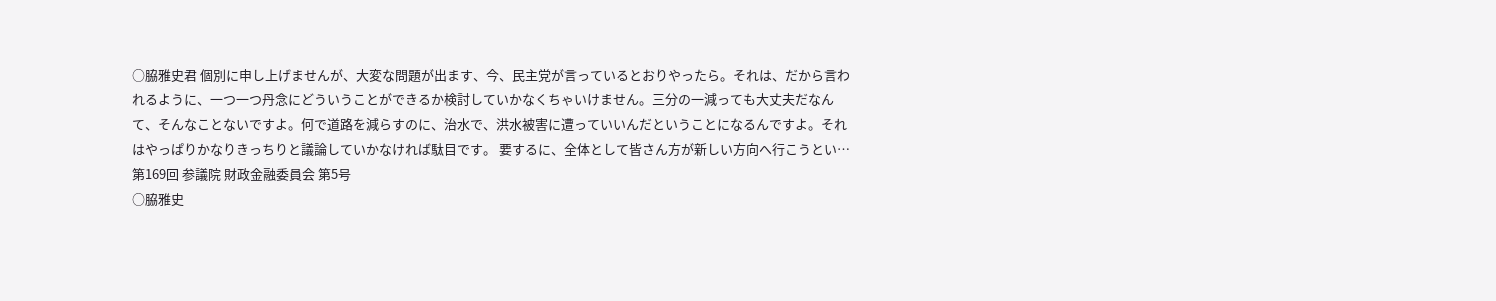○脇雅史君 個別に申し上げませんが、大変な問題が出ます、今、民主党が言っているとおりやったら。それは、だから言われるように、一つ一つ丹念にどういうことができるか検討していかなくちゃいけません。三分の一減っても大丈夫だなんて、そんなことないですよ。何で道路を減らすのに、治水で、洪水被害に遭っていいんだということになるんですよ。それはやっぱりかなりきっちりと議論していかなければ駄目です。 要するに、全体として皆さん方が新しい方向へ行こうとい…
第169回 参議院 財政金融委員会 第5号
○脇雅史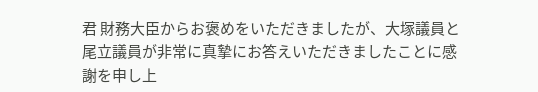君 財務大臣からお褒めをいただきましたが、大塚議員と尾立議員が非常に真摯にお答えいただきましたことに感謝を申し上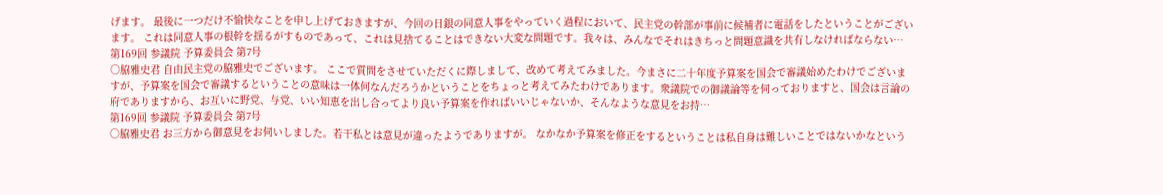げます。 最後に一つだけ不愉快なことを申し上げておきますが、今回の日銀の同意人事をやっていく過程において、民主党の幹部が事前に候補者に電話をしたということがございます。 これは同意人事の根幹を揺るがすものであって、これは見捨てることはできない大変な問題です。我々は、みんなでそれはきちっと問題意識を共有しなければならない…
第169回 参議院 予算委員会 第7号
○脇雅史君 自由民主党の脇雅史でございます。 ここで質問をさせていただくに際しまして、改めて考えてみました。今まさに二十年度予算案を国会で審議始めたわけでございますが、予算案を国会で審議するということの意味は一体何なんだろうかということをちょっと考えてみたわけであります。衆議院での御議論等を伺っておりますと、国会は言論の府でありますから、お互いに野党、与党、いい知恵を出し合ってより良い予算案を作ればいいじゃないか、そんなような意見をお持…
第169回 参議院 予算委員会 第7号
○脇雅史君 お三方から御意見をお伺いしました。若干私とは意見が違ったようでありますが。 なかなか予算案を修正をするということは私自身は難しいことではないかなという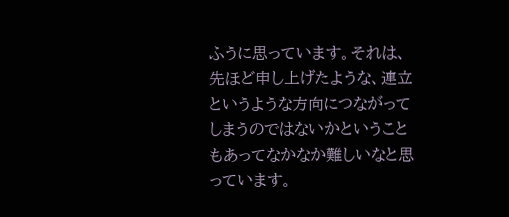ふうに思っています。それは、先ほど申し上げたような、連立というような方向につながってしまうのではないかということもあってなかなか難しいなと思っています。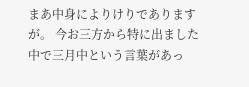まあ中身によりけりでありますが。 今お三方から特に出ました中で三月中という言葉があっ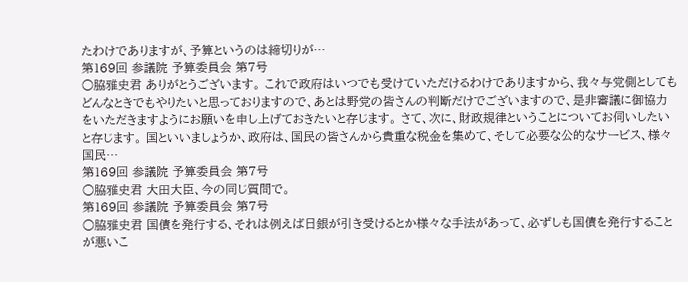たわけでありますが、予算というのは締切りが…
第169回 参議院 予算委員会 第7号
○脇雅史君 ありがとうございます。 これで政府はいつでも受けていただけるわけでありますから、我々与党側としてもどんなときでもやりたいと思っておりますので、あとは野党の皆さんの判断だけでございますので、是非審議に御協力をいただきますようにお願いを申し上げておきたいと存じます。 さて、次に、財政規律ということについてお伺いしたいと存じます。 国といいましょうか、政府は、国民の皆さんから貴重な税金を集めて、そして必要な公的なサービス、様々国民…
第169回 参議院 予算委員会 第7号
○脇雅史君 大田大臣、今の同じ質問で。
第169回 参議院 予算委員会 第7号
○脇雅史君 国債を発行する、それは例えば日銀が引き受けるとか様々な手法があって、必ずしも国債を発行することが悪いこ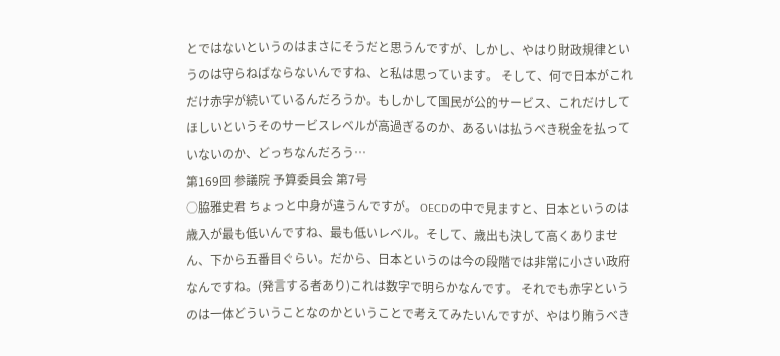とではないというのはまさにそうだと思うんですが、しかし、やはり財政規律というのは守らねばならないんですね、と私は思っています。 そして、何で日本がこれだけ赤字が続いているんだろうか。もしかして国民が公的サービス、これだけしてほしいというそのサービスレベルが高過ぎるのか、あるいは払うべき税金を払っていないのか、どっちなんだろう…
第169回 参議院 予算委員会 第7号
○脇雅史君 ちょっと中身が違うんですが。 OECDの中で見ますと、日本というのは歳入が最も低いんですね、最も低いレベル。そして、歳出も決して高くありません、下から五番目ぐらい。だから、日本というのは今の段階では非常に小さい政府なんですね。(発言する者あり)これは数字で明らかなんです。 それでも赤字というのは一体どういうことなのかということで考えてみたいんですが、やはり賄うべき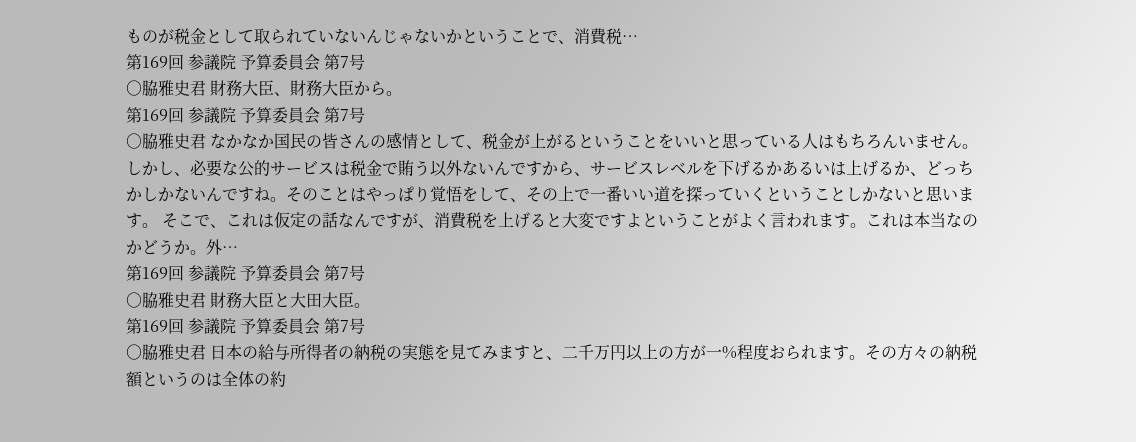ものが税金として取られていないんじゃないかということで、消費税…
第169回 参議院 予算委員会 第7号
○脇雅史君 財務大臣、財務大臣から。
第169回 参議院 予算委員会 第7号
○脇雅史君 なかなか国民の皆さんの感情として、税金が上がるということをいいと思っている人はもちろんいません。しかし、必要な公的サービスは税金で賄う以外ないんですから、サービスレベルを下げるかあるいは上げるか、どっちかしかないんですね。そのことはやっぱり覚悟をして、その上で一番いい道を探っていくということしかないと思います。 そこで、これは仮定の話なんですが、消費税を上げると大変ですよということがよく言われます。これは本当なのかどうか。外…
第169回 参議院 予算委員会 第7号
○脇雅史君 財務大臣と大田大臣。
第169回 参議院 予算委員会 第7号
○脇雅史君 日本の給与所得者の納税の実態を見てみますと、二千万円以上の方が一%程度おられます。その方々の納税額というのは全体の約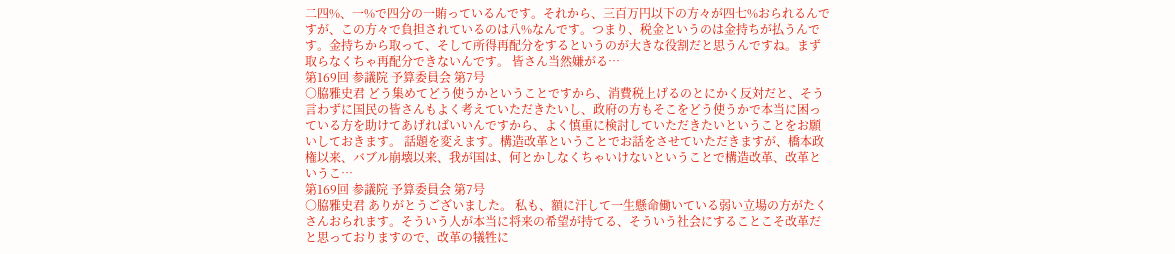二四%、一%で四分の一賄っているんです。それから、三百万円以下の方々が四七%おられるんですが、この方々で負担されているのは八%なんです。つまり、税金というのは金持ちが払うんです。金持ちから取って、そして所得再配分をするというのが大きな役割だと思うんですね。まず取らなくちゃ再配分できないんです。 皆さん当然嫌がる…
第169回 参議院 予算委員会 第7号
○脇雅史君 どう集めてどう使うかということですから、消費税上げるのとにかく反対だと、そう言わずに国民の皆さんもよく考えていただきたいし、政府の方もそこをどう使うかで本当に困っている方を助けてあげればいいんですから、よく慎重に検討していただきたいということをお願いしておきます。 話題を変えます。構造改革ということでお話をさせていただきますが、橋本政権以来、バブル崩壊以来、我が国は、何とかしなくちゃいけないということで構造改革、改革というこ…
第169回 参議院 予算委員会 第7号
○脇雅史君 ありがとうございました。 私も、額に汗して一生懸命働いている弱い立場の方がたくさんおられます。そういう人が本当に将来の希望が持てる、そういう社会にすることこそ改革だと思っておりますので、改革の犠牲に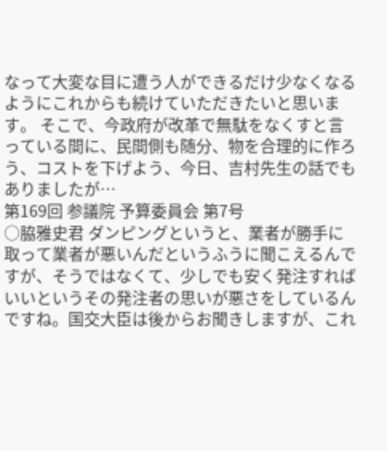なって大変な目に遭う人ができるだけ少なくなるようにこれからも続けていただきたいと思います。 そこで、今政府が改革で無駄をなくすと言っている間に、民間側も随分、物を合理的に作ろう、コストを下げよう、今日、吉村先生の話でもありましたが…
第169回 参議院 予算委員会 第7号
○脇雅史君 ダンピングというと、業者が勝手に取って業者が悪いんだというふうに聞こえるんですが、そうではなくて、少しでも安く発注すればいいというその発注者の思いが悪さをしているんですね。国交大臣は後からお聞きしますが、これ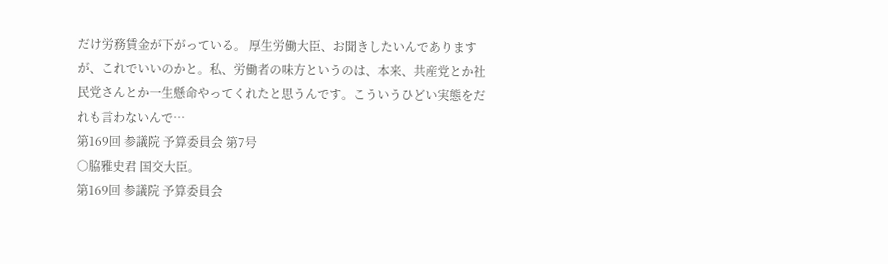だけ労務賃金が下がっている。 厚生労働大臣、お聞きしたいんでありますが、これでいいのかと。私、労働者の味方というのは、本来、共産党とか社民党さんとか一生懸命やってくれたと思うんです。こういうひどい実態をだれも言わないんで…
第169回 参議院 予算委員会 第7号
○脇雅史君 国交大臣。
第169回 参議院 予算委員会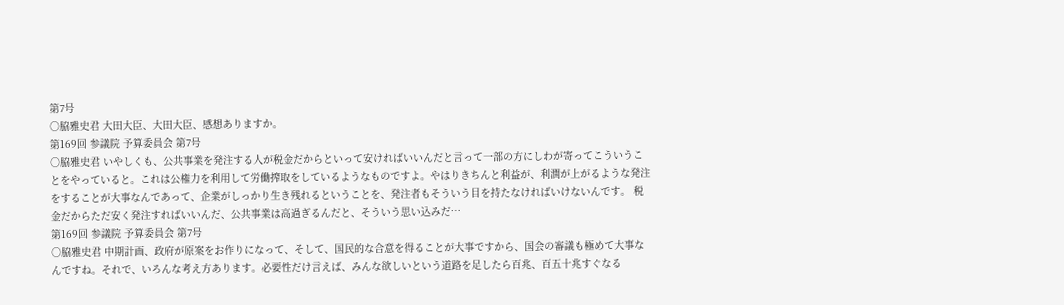第7号
○脇雅史君 大田大臣、大田大臣、感想ありますか。
第169回 参議院 予算委員会 第7号
○脇雅史君 いやしくも、公共事業を発注する人が税金だからといって安ければいいんだと言って一部の方にしわが寄ってこういうことをやっていると。これは公権力を利用して労働搾取をしているようなものですよ。やはりきちんと利益が、利潤が上がるような発注をすることが大事なんであって、企業がしっかり生き残れるということを、発注者もそういう目を持たなければいけないんです。 税金だからただ安く発注すればいいんだ、公共事業は高過ぎるんだと、そういう思い込みだ…
第169回 参議院 予算委員会 第7号
○脇雅史君 中期計画、政府が原案をお作りになって、そして、国民的な合意を得ることが大事ですから、国会の審議も極めて大事なんですね。それで、いろんな考え方あります。必要性だけ言えば、みんな欲しいという道路を足したら百兆、百五十兆すぐなる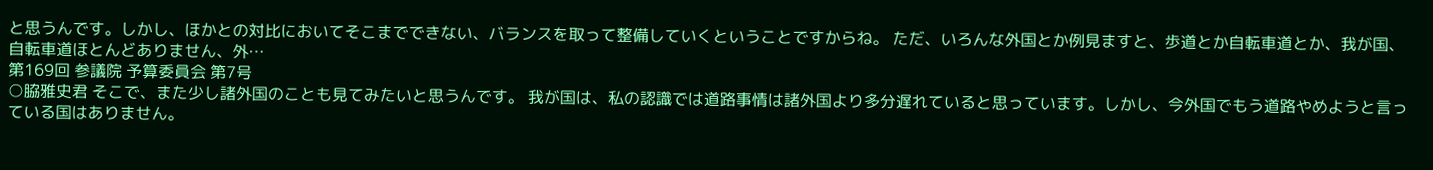と思うんです。しかし、ほかとの対比においてそこまでできない、バランスを取って整備していくということですからね。 ただ、いろんな外国とか例見ますと、歩道とか自転車道とか、我が国、自転車道ほとんどありません、外…
第169回 参議院 予算委員会 第7号
○脇雅史君 そこで、また少し諸外国のことも見てみたいと思うんです。 我が国は、私の認識では道路事情は諸外国より多分遅れていると思っています。しかし、今外国でもう道路やめようと言っている国はありません。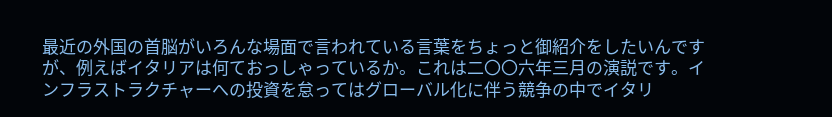最近の外国の首脳がいろんな場面で言われている言葉をちょっと御紹介をしたいんですが、例えばイタリアは何ておっしゃっているか。これは二〇〇六年三月の演説です。インフラストラクチャーへの投資を怠ってはグローバル化に伴う競争の中でイタリ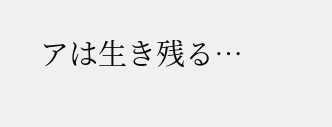アは生き残る…